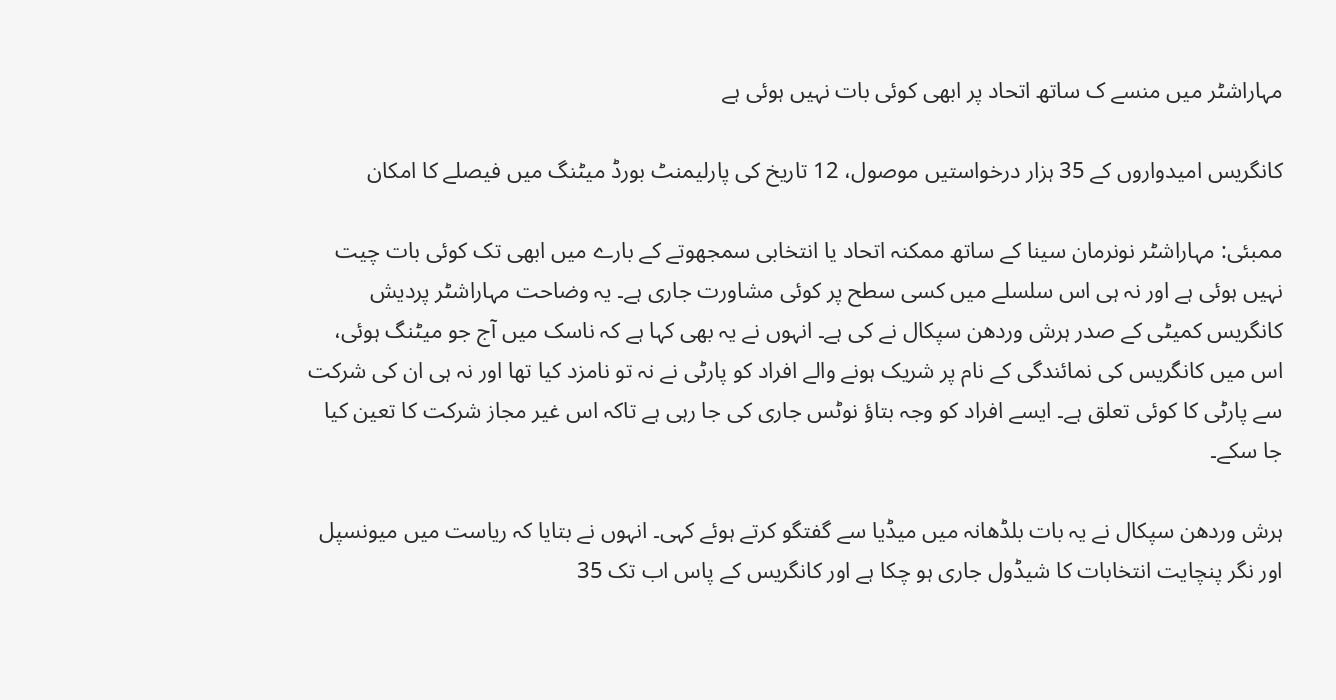مہاراشٹر میں منسے ک ساتھ اتحاد پر ابھی کوئی بات نہیں ہوئی ہے

کانگریس امیدواروں کے 35 ہزار درخواستیں موصول، 12 تاریخ کی پارلیمنٹ بورڈ میٹنگ میں فیصلے کا امکان

ممبئی: مہاراشٹر نونرمان سینا کے ساتھ ممکنہ اتحاد یا انتخابی سمجھوتے کے بارے میں ابھی تک کوئی بات چیت نہیں ہوئی ہے اور نہ ہی اس سلسلے میں کسی سطح پر کوئی مشاورت جاری ہے۔ یہ وضاحت مہاراشٹر پردیش کانگریس کمیٹی کے صدر ہرش وردھن سپکال نے کی ہے۔ انہوں نے یہ بھی کہا ہے کہ ناسک میں آج جو میٹنگ ہوئی، اس میں کانگریس کی نمائندگی کے نام پر شریک ہونے والے افراد کو پارٹی نے نہ تو نامزد کیا تھا اور نہ ہی ان کی شرکت سے پارٹی کا کوئی تعلق ہے۔ ایسے افراد کو وجہ بتاؤ نوٹس جاری کی جا رہی ہے تاکہ اس غیر مجاز شرکت کا تعین کیا جا سکے۔

ہرش وردھن سپکال نے یہ بات بلڈھانہ میں میڈیا سے گفتگو کرتے ہوئے کہی۔ انہوں نے بتایا کہ ریاست میں میونسپل اور نگر پنچایت انتخابات کا شیڈول جاری ہو چکا ہے اور کانگریس کے پاس اب تک 35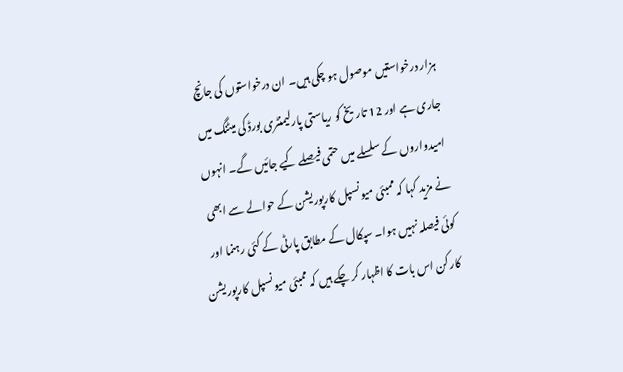ہزار درخواستیں موصول ہو چکی ہیں۔ ان درخواستوں کی جانچ جاری ہے اور 12 تاریخ کو ریاستی پارلیمنٹری بورڈ کی میٹنگ میں امیدواروں کے سلسلے میں حتمی فیصلے کیے جائیں گے۔ انہوں نے مزید کہا کہ ممبئی میونسپل کارپوریشن کے حوالے سے ابھی کوئی فیصلہ نہیں ہوا۔ سپکال کے مطابق پارٹی کے کئی رہنما اور کارکن اس بات کا اظہار کر چکے ہیں کہ ممبئی میونسپل کارپوریشن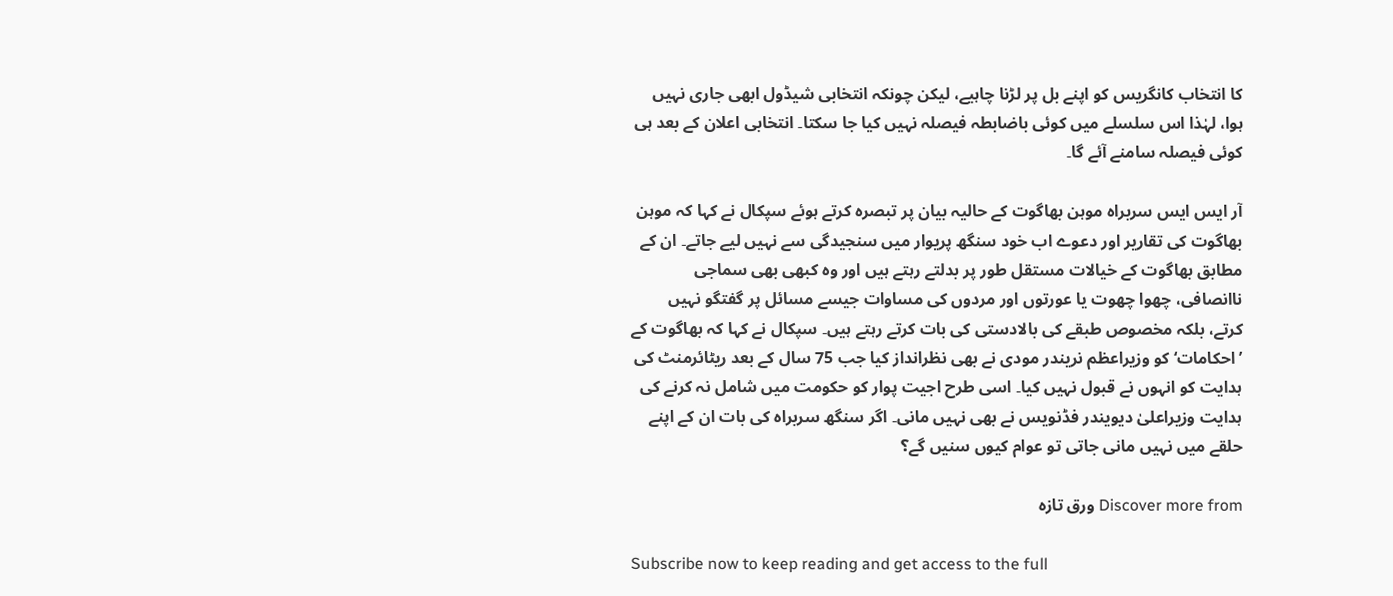کا انتخاب کانگریس کو اپنے بل پر لڑنا چاہیے، لیکن چونکہ انتخابی شیڈول ابھی جاری نہیں ہوا، لہٰذا اس سلسلے میں کوئی باضابطہ فیصلہ نہیں کیا جا سکتا۔ انتخابی اعلان کے بعد ہی کوئی فیصلہ سامنے آئے گا۔

آر ایس ایس سربراہ موہن بھاگوت کے حالیہ بیان پر تبصرہ کرتے ہوئے سپکال نے کہا کہ موہن بھاگوت کی تقاریر اور دعوے اب خود سنگھ پریوار میں سنجیدگی سے نہیں لیے جاتے۔ ان کے مطابق بھاگوت کے خیالات مستقل طور پر بدلتے رہتے ہیں اور وہ کبھی بھی سماجی ناانصافی، چھوا چھوت یا عورتوں اور مردوں کی مساوات جیسے مسائل پر گفتگو نہیں کرتے، بلکہ مخصوص طبقے کی بالادستی کی بات کرتے رہتے ہیں۔ سپکال نے کہا کہ بھاگوت کے ’احکامات‘ کو وزیراعظم نریندر مودی نے بھی نظرانداز کیا جب 75 سال کے بعد ریٹائرمنٹ کی ہدایت کو انہوں نے قبول نہیں کیا۔ اسی طرح اجیت پوار کو حکومت میں شامل نہ کرنے کی ہدایت وزیراعلیٰ دیویندر فڈنویس نے بھی نہیں مانی۔ اگر سنگھ سربراہ کی بات ان کے اپنے حلقے میں نہیں مانی جاتی تو عوام کیوں سنیں گے؟

Discover more from ورق تازہ

Subscribe now to keep reading and get access to the full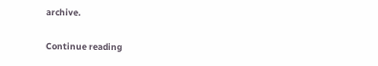archive.

Continue reading